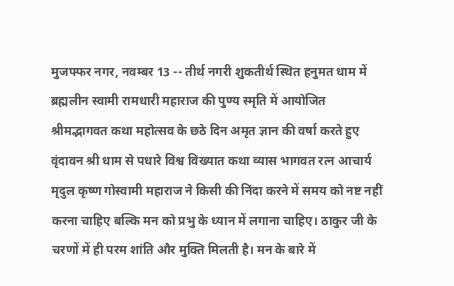मुजफ्फर नगर, नवम्बर 13 -- तीर्थ नगरी शुकतीर्थ स्थित हनुमत धाम में ब्रह्मलीन स्वामी रामधारी महाराज की पुण्य स्मृति में आयोजित श्रीमद्भागवत कथा महोत्सव के छठे दिन अमृत ज्ञान की वर्षा करते हुए वृंदावन श्री धाम से पधारे विश्व विख्यात कथा व्यास भागवत रत्न आचार्य मृदुल कृष्ण गोस्वामी महाराज ने किसी की निंदा करने में समय को नष्ट नहीं करना चाहिए बल्कि मन को प्रभु के ध्यान में लगाना चाहिए। ठाकुर जी के चरणों में ही परम शांति और मुक्ति मिलती है। मन के बारे में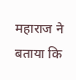महाराज ने बताया कि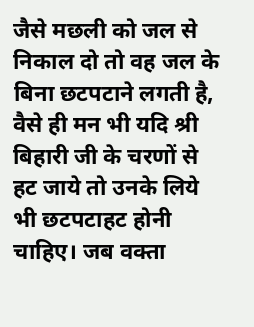जैसे मछली को जल से निकाल दो तो वह जल के बिना छटपटाने लगती है, वैसे ही मन भी यदि श्री बिहारी जी के चरणों से हट जाये तो उनके लिये भी छटपटाहट होनी चाहिए। जब वक्ता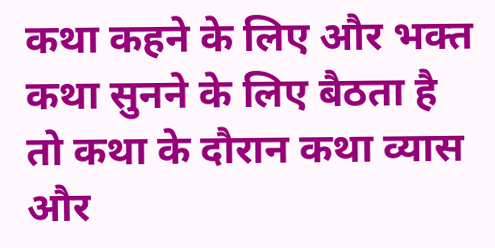कथा कहने के लिए और भक्त कथा सुनने के लिए बैठता है तो कथा के दौरान कथा व्यास और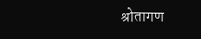श्रोतागण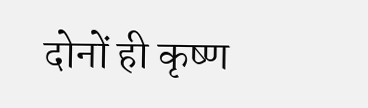दोनों ही कृष्ण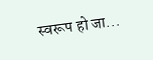स्वरूप हो जा...